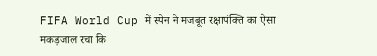FIFA World Cup में स्पेन ने मजबूत रक्षापंक्ति का ऐसा मकड़जाल रचा कि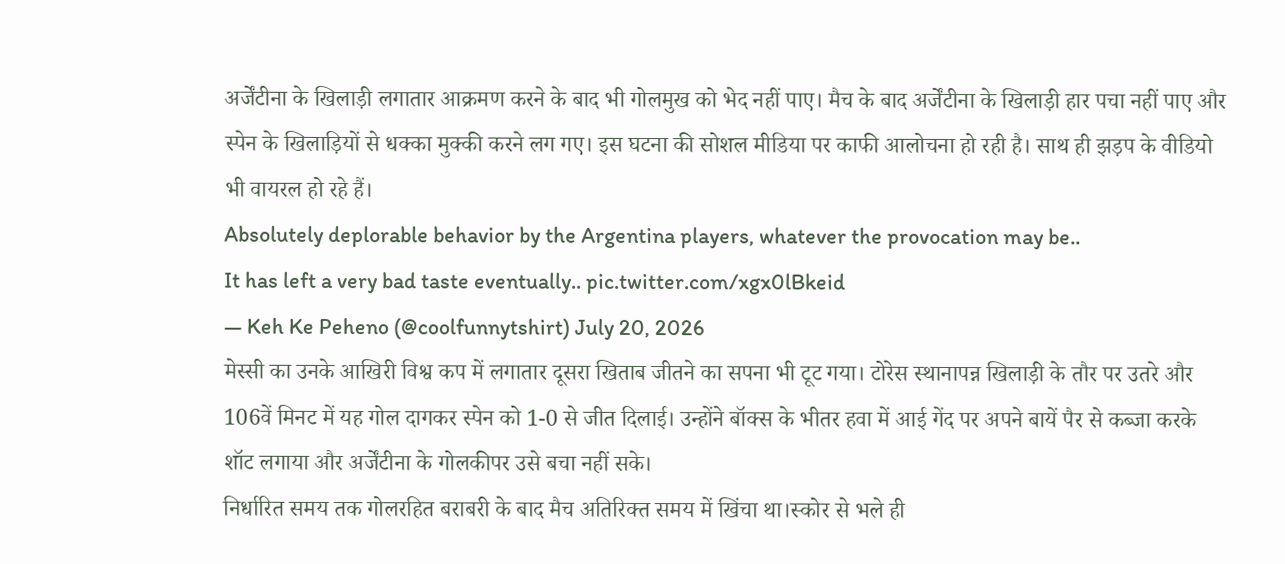अर्जेंटीना के खिलाड़ी लगातार आक्रमण करने के बाद भी गोलमुख को भेद नहीं पाए। मैच के बाद अर्जेंटीना के खिलाड़ी हार पचा नहीं पाए और स्पेन के खिलाड़ियों से धक्का मुक्की करने लग गए। इस घटना की सोशल मीडिया पर काफी आलोचना हो रही है। साथ ही झड़प के वीडियो भी वायरल हो रहे हैं।
Absolutely deplorable behavior by the Argentina players, whatever the provocation may be..
It has left a very bad taste eventually.. pic.twitter.com/xgx0lBkeid
— Keh Ke Peheno (@coolfunnytshirt) July 20, 2026
मेस्सी का उनके आखिरी विश्व कप में लगातार दूसरा खिताब जीतने का सपना भी टूट गया। टोरेस स्थानापन्न खिलाड़ी के तौर पर उतरे और 106वें मिनट में यह गोल दागकर स्पेन को 1-0 से जीत दिलाई। उन्होंने बॉक्स के भीतर हवा में आई गेंद पर अपने बायें पैर से कब्जा करके शॉट लगाया और अर्जेंटीना के गोलकीपर उसे बचा नहीं सके।
निर्धारित समय तक गोलरहित बराबरी के बाद मैच अतिरिक्त समय में खिंचा था।स्कोर से भले ही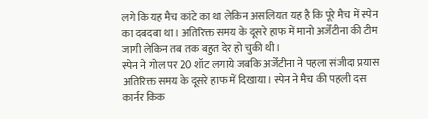लगे कि यह मैच कांटे का था लेकिन असलियत यह है कि पूरे मैच में स्पेन का दबदबा था। अतिरिक्त समय के दूसरे हाफ में मानो अर्जेंटीना की टीम जागी लेकिन तब तक बहुत देर हो चुकी थी।
स्पेन ने गोल पर 20 शॉट लगाये जबकि अर्जेंटीना ने पहला संजीदा प्रयास अतिरिक्त समय के दूसरे हाफ में दिखाया। स्पेन ने मैच की पहली दस कार्नर किक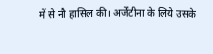में से नौ हासिल की। अर्जेंटीना के लिये उसके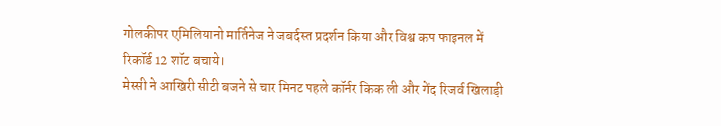गोलकीपर एमिलियानो मार्तिनेज ने जबर्दस्त प्रदर्शन किया और विश्व कप फाइनल में रिकॉर्ड 12 शॉट बचाये।
मेस्सी ने आखिरी सीटी बजने से चार मिनट पहले कॉर्नर किक ली और गेंद रिजर्व खिलाड़ी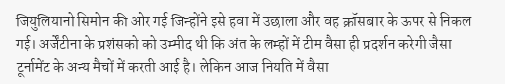जियुलियानो सिमोन की ओर गई जिन्होंने इसे हवा में उछाला और वह क्रॉसबार के ऊपर से निकल गई। अर्जेंटीना के प्रशंसको को उम्मीद थी कि अंत के लम्हों में टीम वैसा ही प्रदर्शन करेगी जैसा टूर्नामेंट के अन्य मैचों में करती आई है। लेकिन आज नियति में वैसा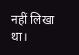नहीं लिखा था।